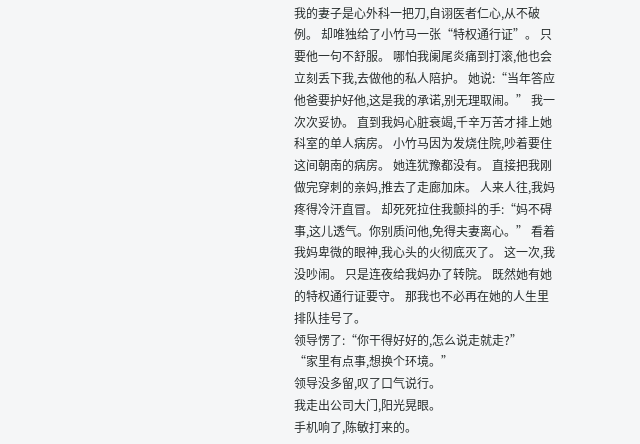我的妻子是心外科一把刀,自诩医者仁心,从不破例。 却唯独给了小竹马一张“特权通行证”。 只要他一句不舒服。 哪怕我阑尾炎痛到打滚,他也会立刻丢下我,去做他的私人陪护。 她说:“当年答应他爸要护好他,这是我的承诺,别无理取闹。” 我一次次妥协。 直到我妈心脏衰竭,千辛万苦才排上她科室的单人病房。 小竹马因为发烧住院,吵着要住这间朝南的病房。 她连犹豫都没有。 直接把我刚做完穿刺的亲妈,推去了走廊加床。 人来人往,我妈疼得冷汗直冒。 却死死拉住我颤抖的手:“妈不碍事,这儿透气。你别质问他,免得夫妻离心。” 看着我妈卑微的眼神,我心头的火彻底灭了。 这一次,我没吵闹。 只是连夜给我妈办了转院。 既然她有她的特权通行证要守。 那我也不必再在她的人生里排队挂号了。
领导愣了:“你干得好好的,怎么说走就走?”
“家里有点事,想换个环境。”
领导没多留,叹了口气说行。
我走出公司大门,阳光晃眼。
手机响了,陈敏打来的。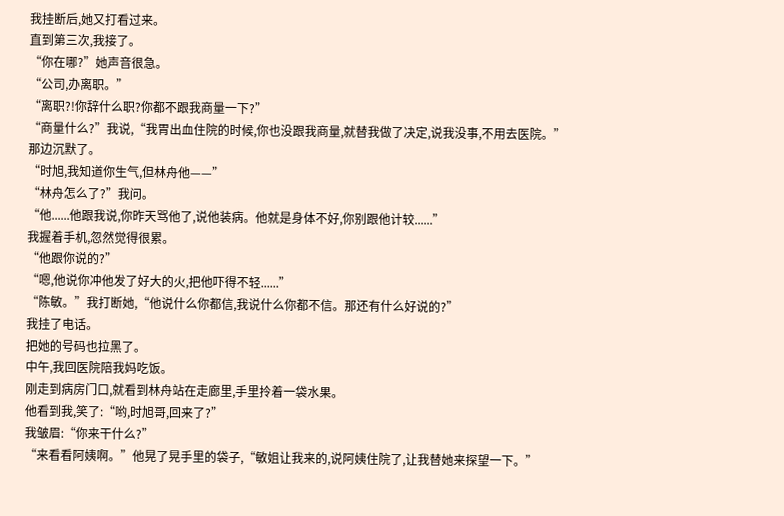我挂断后,她又打看过来。
直到第三次,我接了。
“你在哪?”她声音很急。
“公司,办离职。”
“离职?!你辞什么职?你都不跟我商量一下?”
“商量什么?”我说,“我胃出血住院的时候,你也没跟我商量,就替我做了决定,说我没事,不用去医院。”
那边沉默了。
“时旭,我知道你生气,但林舟他——”
“林舟怎么了?”我问。
“他......他跟我说,你昨天骂他了,说他装病。他就是身体不好,你别跟他计较......”
我握着手机,忽然觉得很累。
“他跟你说的?”
“嗯,他说你冲他发了好大的火,把他吓得不轻......”
“陈敏。”我打断她,“他说什么你都信,我说什么你都不信。那还有什么好说的?”
我挂了电话。
把她的号码也拉黑了。
中午,我回医院陪我妈吃饭。
刚走到病房门口,就看到林舟站在走廊里,手里拎着一袋水果。
他看到我,笑了:“哟,时旭哥,回来了?”
我皱眉:“你来干什么?”
“来看看阿姨啊。”他晃了晃手里的袋子,“敏姐让我来的,说阿姨住院了,让我替她来探望一下。”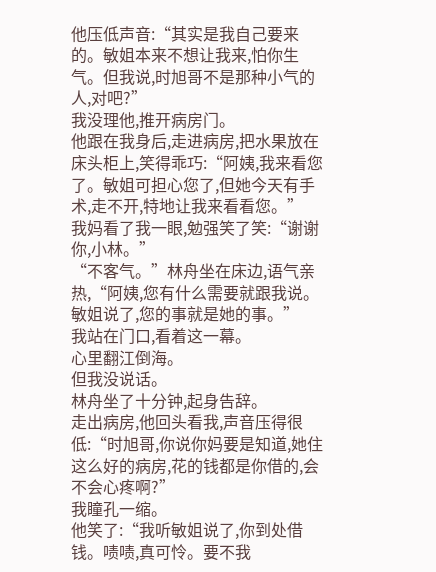他压低声音:“其实是我自己要来的。敏姐本来不想让我来,怕你生气。但我说,时旭哥不是那种小气的人,对吧?”
我没理他,推开病房门。
他跟在我身后,走进病房,把水果放在床头柜上,笑得乖巧:“阿姨,我来看您了。敏姐可担心您了,但她今天有手术,走不开,特地让我来看看您。”
我妈看了我一眼,勉强笑了笑:“谢谢你,小林。”
“不客气。”林舟坐在床边,语气亲热,“阿姨,您有什么需要就跟我说。敏姐说了,您的事就是她的事。”
我站在门口,看着这一幕。
心里翻江倒海。
但我没说话。
林舟坐了十分钟,起身告辞。
走出病房,他回头看我,声音压得很低:“时旭哥,你说你妈要是知道,她住这么好的病房,花的钱都是你借的,会不会心疼啊?”
我瞳孔一缩。
他笑了:“我听敏姐说了,你到处借钱。啧啧,真可怜。要不我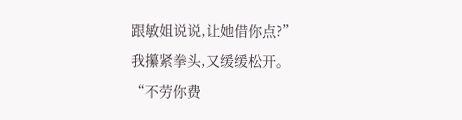跟敏姐说说,让她借你点?”
我攥紧拳头,又缓缓松开。
“不劳你费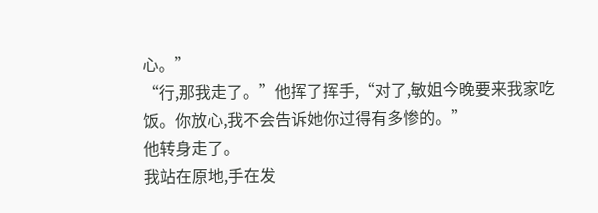心。”
“行,那我走了。”他挥了挥手,“对了,敏姐今晚要来我家吃饭。你放心,我不会告诉她你过得有多惨的。”
他转身走了。
我站在原地,手在发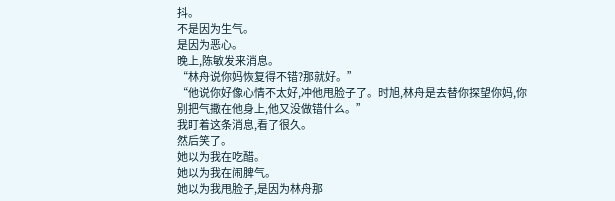抖。
不是因为生气。
是因为恶心。
晚上,陈敏发来消息。
“林舟说你妈恢复得不错?那就好。”
“他说你好像心情不太好,冲他甩脸子了。时旭,林舟是去替你探望你妈,你别把气撒在他身上,他又没做错什么。”
我盯着这条消息,看了很久。
然后笑了。
她以为我在吃醋。
她以为我在闹脾气。
她以为我甩脸子,是因为林舟那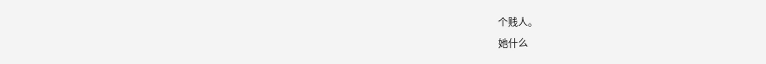个贱人。
她什么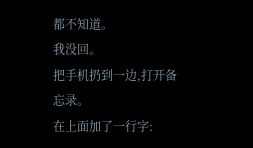都不知道。
我没回。
把手机扔到一边,打开备忘录。
在上面加了一行字: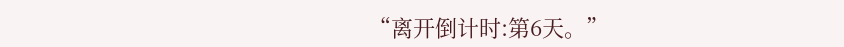“离开倒计时:第6天。”